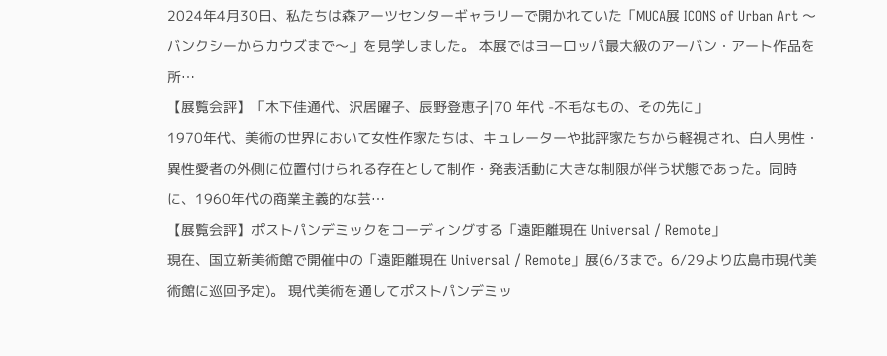2024年4月30日、私たちは森アーツセンターギャラリーで開かれていた「MUCA展 ICONS of Urban Art 〜バンクシーからカウズまで〜」を見学しました。 本展ではヨーロッパ最大級のアーバン・アート作品を所…
【展覧会評】「木下佳通代、沢居曜子、辰野登恵子|70 年代 -不毛なもの、その先に」
1970年代、美術の世界において女性作家たちは、キュレーターや批評家たちから軽視され、白人男性・異性愛者の外側に位置付けられる存在として制作・発表活動に大きな制限が伴う状態であった。同時に、1960年代の商業主義的な芸…
【展覧会評】ポストパンデミックをコーディングする「遠距離現在 Universal / Remote」
現在、国立新美術館で開催中の「遠距離現在 Universal / Remote」展(6/3まで。6/29より広島市現代美術館に巡回予定)。 現代美術を通してポストパンデミッ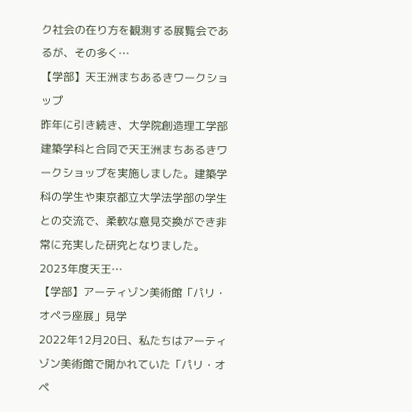ク社会の在り方を観測する展覧会であるが、その多く…
【学部】天王洲まちあるきワークショップ
昨年に引き続き、大学院創造理工学部 建築学科と合同で天王洲まちあるきワークショップを実施しました。建築学科の学生や東京都立大学法学部の学生との交流で、柔軟な意見交換ができ非常に充実した研究となりました。 2023年度天王…
【学部】アーティゾン美術館「パリ・オペラ座展」見学
2022年12月20日、私たちはアーティゾン美術館で開かれていた「パリ・オペ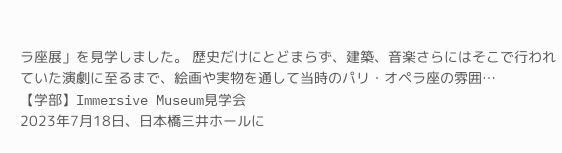ラ座展」を見学しました。 歴史だけにとどまらず、建築、音楽さらにはそこで行われていた演劇に至るまで、絵画や実物を通して当時のパリ・オペラ座の雰囲…
【学部】Immersive Museum見学会
2023年7月18日、日本橋三井ホールに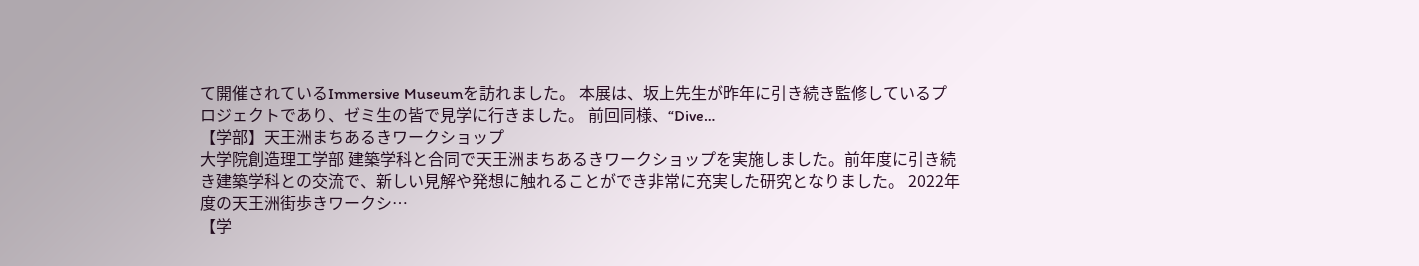て開催されているImmersive Museumを訪れました。 本展は、坂上先生が昨年に引き続き監修しているプロジェクトであり、ゼミ生の皆で見学に行きました。 前回同様、“Dive…
【学部】天王洲まちあるきワークショップ
大学院創造理工学部 建築学科と合同で天王洲まちあるきワークショップを実施しました。前年度に引き続き建築学科との交流で、新しい見解や発想に触れることができ非常に充実した研究となりました。 2022年度の天王洲街歩きワークシ…
【学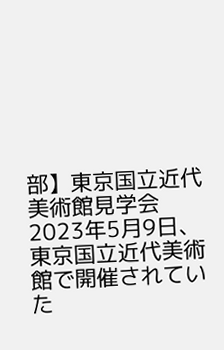部】東京国立近代美術館見学会
2023年5月9日、東京国立近代美術館で開催されていた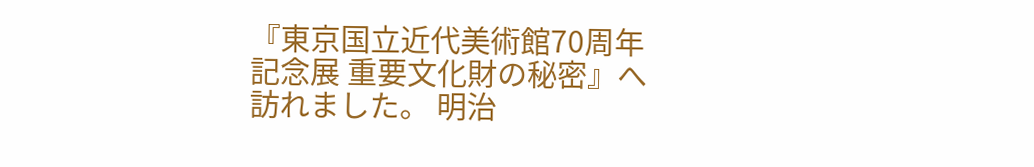『東京国立近代美術館70周年記念展 重要文化財の秘密』へ訪れました。 明治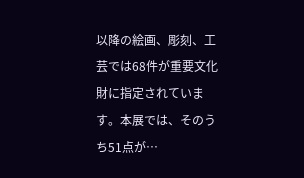以降の絵画、彫刻、工芸では68件が重要文化財に指定されています。本展では、そのうち51点が…